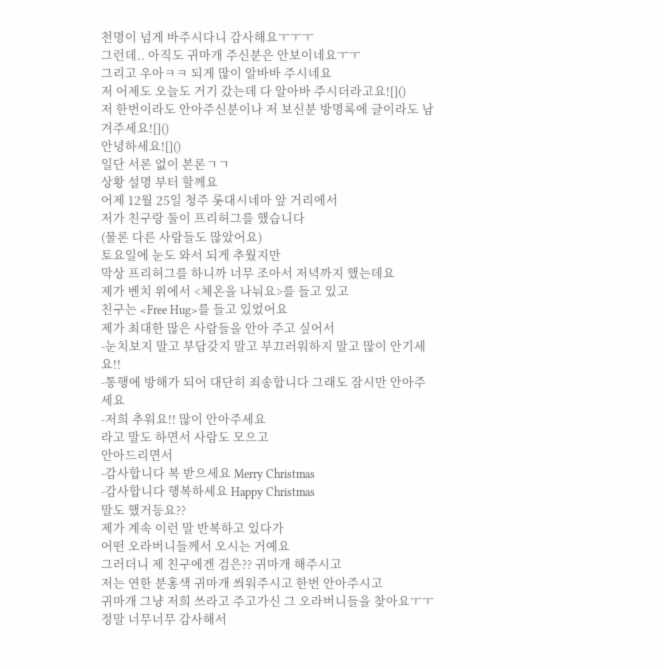천명이 넘게 바주시다니 감사해요ㅜㅜㅜ
그런데.. 아직도 귀마개 주신분은 안보이네요ㅜㅜ
그리고 우아ㅋㅋ 되게 많이 알바바 주시네요
저 어제도 오늘도 거기 갔는데 다 알아바 주시더라고요![]()
저 한번이라도 안아주신분이나 저 보신분 방명록에 글이라도 남겨주세요![]()
안녕하세요![]()
일단 서론 없이 본론ㄱㄱ
상황 설명 부터 할께요
어제 12월 25일 청주 롯대시네마 앞 거리에서
저가 친구랑 둘이 프리허그를 했습니다
(물론 다른 사람들도 많았어요)
토요일에 눈도 와서 되게 추웠지만
막상 프리허그를 하니까 너무 조아서 저녁까지 했는데요
제가 벤치 위에서 <체온을 나눠요>를 들고 있고
친구는 <Free Hug>를 들고 있었어요
제가 최대한 많은 사람들을 안아 주고 싶어서
-눈치보지 말고 부담갖지 말고 부끄러워하지 말고 많이 안기세요!!
-통행에 방해가 되어 대단히 죄송합니다 그래도 잠시만 안아주세요
-저희 추워요!! 많이 안아주세요
라고 말도 하면서 사람도 모으고
안아드리면서
-감사합니다 복 받으세요 Merry Christmas
-감사합니다 행복하세요 Happy Christmas
말도 했거등요??
제가 계속 이런 말 반복하고 있다가
어떤 오라버니들께서 오시는 거예요
그러더니 제 친구에겐 검은?? 귀마개 해주시고
저는 연한 분홍색 귀마개 씌워주시고 한번 안아주시고
귀마개 그냥 저희 쓰라고 주고가신 그 오라버니들을 찾아요ㅜㅜ
정말 너무너무 감사해서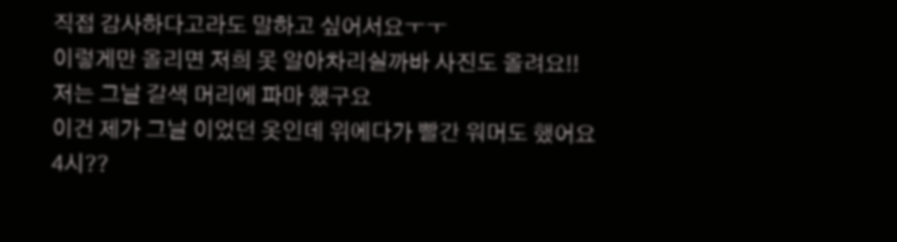직접 감사하다고라도 말하고 싶어서요ㅜㅜ
이렇게만 올리면 저희 못 알아차리실까바 사진도 올려요!!
저는 그날 갈색 머리에 파마 했구요
이건 제가 그날 이었던 옷인데 위에다가 빨간 워머도 했어요
4시??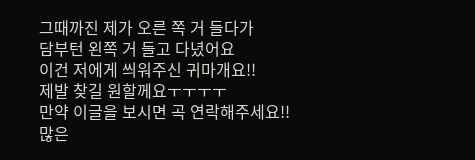그때까진 제가 오른 쪽 거 들다가
담부턴 왼쪽 거 들고 다녔어요
이건 저에게 씌워주신 귀마개요!!
제발 찾길 원할께요ㅜㅜㅜㅜ
만약 이글을 보시면 곡 연락해주세요!!
많은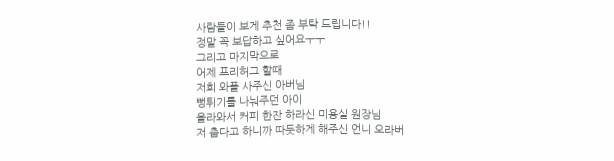사람들이 보게 추천 좀 부탁 드립니다!!
정말 꼭 보답하고 싶어요ㅜㅜ
그리고 마지막으로
어제 프리허그 할때
저희 와플 사주신 아버님
뻥튀기를 나눠주던 아이
올라와서 커피 한잔 하라신 미용실 원장님
저 춥다고 하니까 따듯하게 해주신 언니 오라버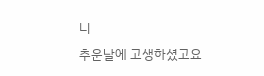니
추운날에 고생하셨고요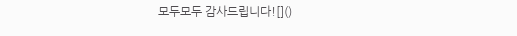모두모두 감사드립니다![]()